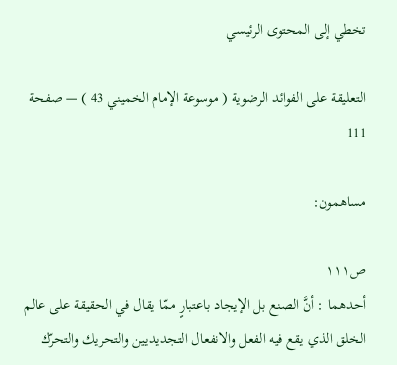تخطي إلى المحتوى الرئيسي

التعليقة على الفوائد الرضوية ( موسوعة الإمام الخميني 43 ) — صفحة 111

مساهمون:

ص١١١
أحدهما : أنَّ الصنع بل الإيجاد باعتبارٍ ممّا يقال في الحقيقة على عالم الخلق الذي يقع فيه الفعل والانفعال التجديديين والتحريك والتحرّك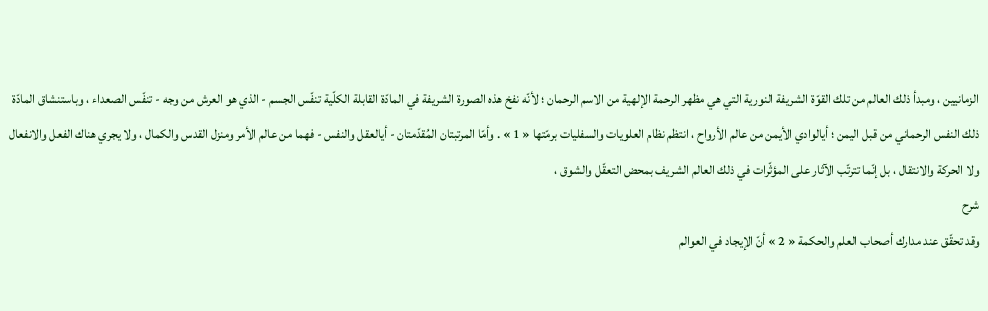الزمانيين ، ومبدأ ذلك العالم من تلك القوّة الشريفة النورية التي هي مظهر الرحمة الإلهية من الاسم الرحمان ؛ لأنّه نفخ هذه الصورة الشريفة في المادّة القابلة الكلّية تنفّس الجسم - الذي هو العرش من وجه - تنفّس الصعداء ، وباستنشاق المادّة ذلك النفس الرحماني من قبل اليمن ؛ أيالوادي الأيمن من عالم الأرواح ، انتظم نظام العلويات والسفليات برمّتها « 1 » . وأمّا المرتبتان المُقدّمتان - أيالعقل والنفس - فهما من عالم الأمر ومنزل القدس والكمال ، ولا يجري هناك الفعل والانفعال ولا الحركة والانتقال ، بل إنّما تترتّب الآثار على المؤثّرات في ذلك العالم الشريف بمحض التعقّل والشوق ،
شرح
وقد تحقّق عند مدارك أصحاب العلم والحكمة « 2 » أنّ الإيجاد في العوالم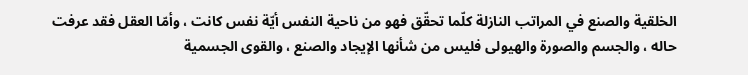الخلقية والصنع في المراتب النازلة كلّما تحقّق فهو من ناحية النفس أيّة نفس كانت ، وأمّا العقل فقد عرفت حاله ، والجسم والصورة والهيولى فليس من شأنها الإيجاد والصنع ، والقوى الجسمية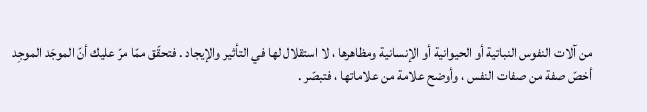من آلات النفوس النباتية أو الحيوانية أو الإنسانية ومظاهرها ، لا استقلال لها في التأثير والإيجاد . فتحقّق ممّا مرّ عليك أنّ الموجَد الموجِد أخصّ صفة من صفات النفس ، وأوضح علامة من علاماتها ، فتبصّر .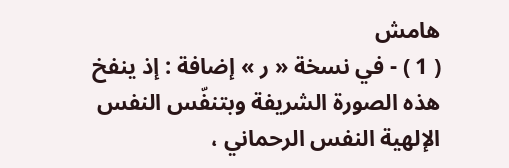هامش
( 1 ) - في نسخة « ر » إضافة : إذ ينفخ هذه الصورة الشريفة وبتنفّس النفس الإلهية النفس الرحماني ،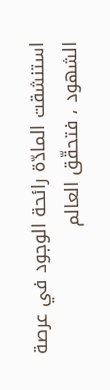استنشقت المادّة رائحة الوجود في عرصة الشهود ، فتحقّق العالم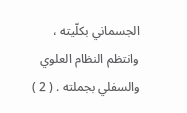الجسماني بكلّيته ، وانتظم النظام العلوي والسفلي بجملته . ( 2 )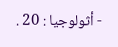- أثولوجيا : 20 .